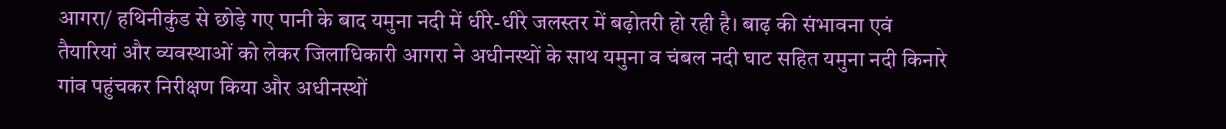आगरा/ हथिनीकुंड से छोड़े गए पानी के बाद यमुना नदी में धीरे-धीरे जलस्तर में बढ़ोतरी हो रही है। बाढ़ की संभावना एवं तैयारियां और व्यवस्थाओं को लेकर जिलाधिकारी आगरा ने अधीनस्थों के साथ यमुना व चंबल नदी घाट सहित यमुना नदी किनारे गांव पहुंचकर निरीक्षण किया और अधीनस्थों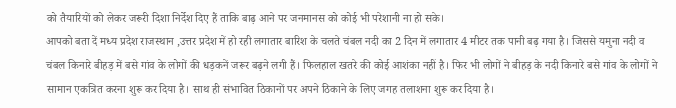को तैयारियों को लेकर जरूरी दिशा निर्देश दिए हैं ताकि बाढ़ आने पर जनमानस को कोई भी परेशानी ना हो सके।
आपको बता दें मध्य प्रदेश राजस्थान ,उत्तर प्रदेश में हो रही लगातार बारिश के चलते चंबल नदी का 2 दिन में लगातार 4 मीटर तक पानी बढ़ गया है। जिससे यमुना नदी व चंबल किनारे बीहड़ में बसे गांव के लोगों की धड़कनें जरूर बढ़ने लगी हैं। फिलहाल खतरे की कोई आशंका नहीं है। फिर भी लोगों ने बीहड़ के नदी किनारे बसे गांव के लोगों ने सामान एकत्रित करना शुरू कर दिया है। साथ ही संभावित ठिकानों पर अपने ठिकाने के लिए जगह तलाशना शुरू कर दिया है।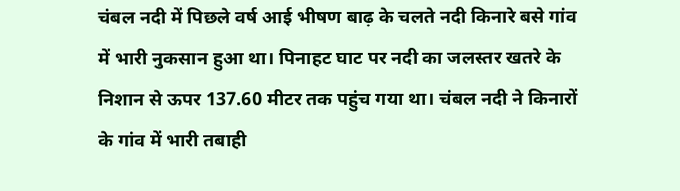चंबल नदी में पिछले वर्ष आई भीषण बाढ़ के चलते नदी किनारे बसे गांव में भारी नुकसान हुआ था। पिनाहट घाट पर नदी का जलस्तर खतरे के निशान से ऊपर 137.60 मीटर तक पहुंच गया था। चंबल नदी ने किनारों के गांव में भारी तबाही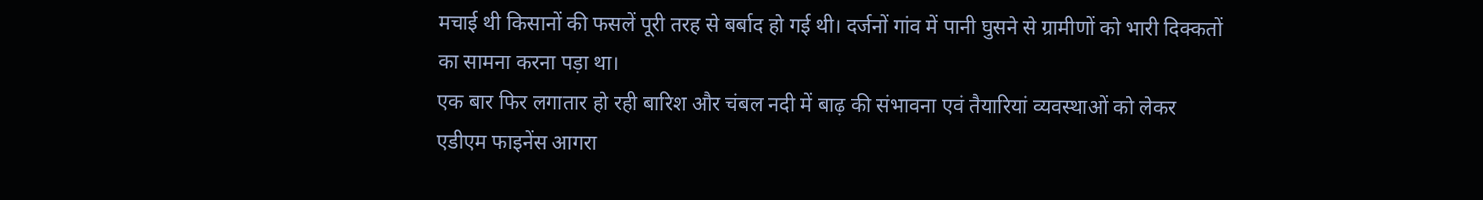मचाई थी किसानों की फसलें पूरी तरह से बर्बाद हो गई थी। दर्जनों गांव में पानी घुसने से ग्रामीणों को भारी दिक्कतों का सामना करना पड़ा था।
एक बार फिर लगातार हो रही बारिश और चंबल नदी में बाढ़ की संभावना एवं तैयारियां व्यवस्थाओं को लेकर एडीएम फाइनेंस आगरा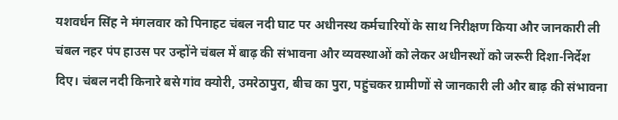यशवर्धन सिंह ने मंगलवार को पिनाहट चंबल नदी घाट पर अधीनस्थ कर्मचारियों के साथ निरीक्षण किया और जानकारी ली चंबल नहर पंप हाउस पर उन्होंने चंबल में बाढ़ की संभावना और व्यवस्थाओं को लेकर अधीनस्थों को जरूरी दिशा-निर्देश दिए। चंबल नदी किनारे बसे गांव क्योरी, उमरेठापुरा, बीच का पुरा, पहुंचकर ग्रामीणों से जानकारी ली और बाढ़ की संभावना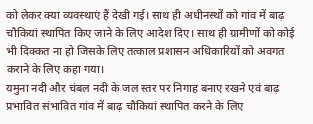को लेकर क्या व्यवस्थाएं हैं देखी गई। साथ ही अधीनस्थों को गांव में बाढ़ चौकियां स्थापित किए जाने के लिए आदेश दिए। साथ ही ग्रामीणों को कोई भी दिक्कत ना हो जिसके लिए तत्काल प्रशासन अधिकारियों को अवगत कराने के लिए कहा गया।
यमुना नदी और चंबल नदी के जल स्तर पर निगाह बनाए रखने एवं बाढ़ प्रभावित संभावित गांव में बाढ़ चौकियां स्थापित करने के लिए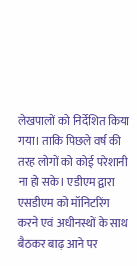लेखपालों को निर्देशित किया गया। ताकि पिछले वर्ष की तरह लोगों को कोई परेशानी ना हो सके। एडीएम द्वारा एसडीएम को मॉनिटरिंग करने एवं अधीनस्थों के साथ बैठकर बाढ़ आने पर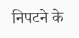निपटने के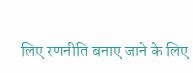लिए रणनीति बनाए जाने के लिए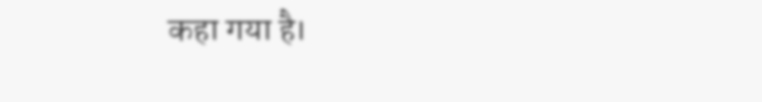कहा गया है।